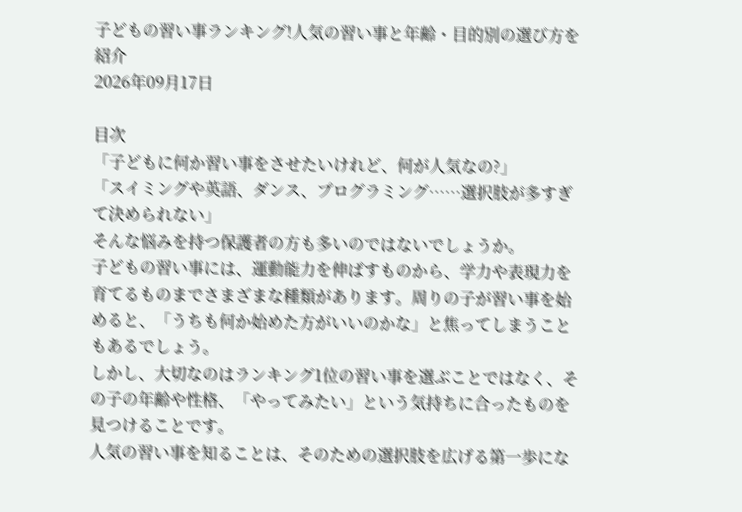子どもの習い事ランキング!人気の習い事と年齢・目的別の選び方を紹介
2026年09月17日

目次
「子どもに何か習い事をさせたいけれど、何が人気なの?」
「スイミングや英語、ダンス、プログラミング……選択肢が多すぎて決められない」
そんな悩みを持つ保護者の方も多いのではないでしょうか。
子どもの習い事には、運動能力を伸ばすものから、学力や表現力を育てるものまでさまざまな種類があります。周りの子が習い事を始めると、「うちも何か始めた方がいいのかな」と焦ってしまうこともあるでしょう。
しかし、大切なのはランキング1位の習い事を選ぶことではなく、その子の年齢や性格、「やってみたい」という気持ちに合ったものを見つけることです。
人気の習い事を知ることは、そのための選択肢を広げる第一歩にな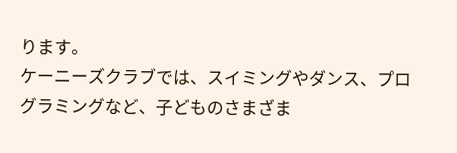ります。
ケーニーズクラブでは、スイミングやダンス、プログラミングなど、子どものさまざま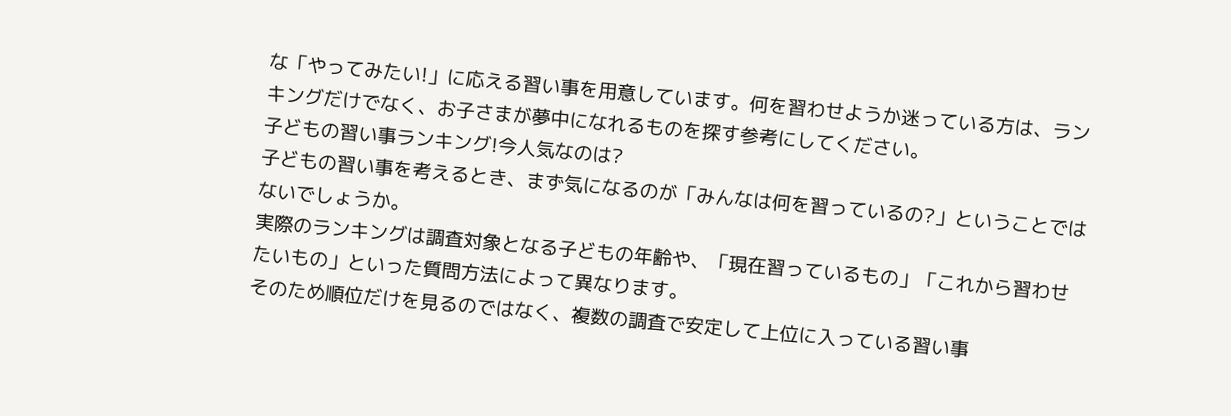な「やってみたい!」に応える習い事を用意しています。何を習わせようか迷っている方は、ランキングだけでなく、お子さまが夢中になれるものを探す参考にしてください。
子どもの習い事ランキング!今人気なのは?
子どもの習い事を考えるとき、まず気になるのが「みんなは何を習っているの?」ということではないでしょうか。
実際のランキングは調査対象となる子どもの年齢や、「現在習っているもの」「これから習わせたいもの」といった質問方法によって異なります。
そのため順位だけを見るのではなく、複数の調査で安定して上位に入っている習い事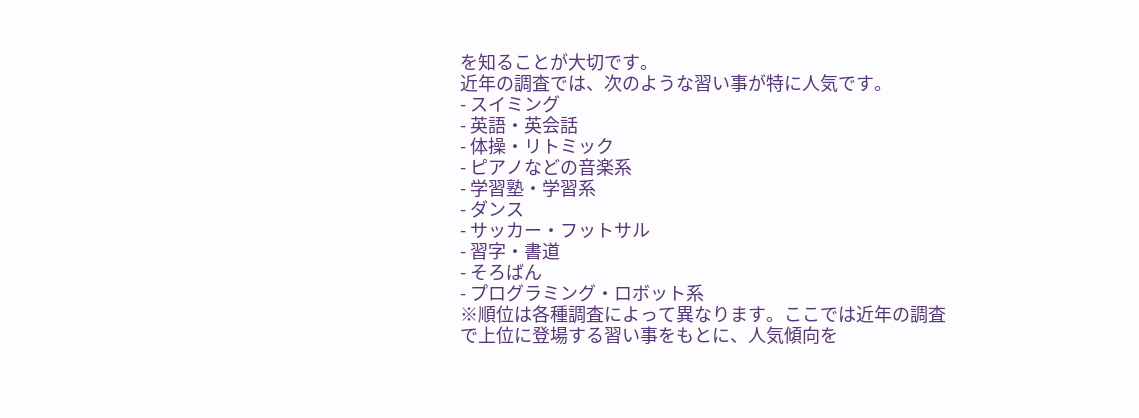を知ることが大切です。
近年の調査では、次のような習い事が特に人気です。
- スイミング
- 英語・英会話
- 体操・リトミック
- ピアノなどの音楽系
- 学習塾・学習系
- ダンス
- サッカー・フットサル
- 習字・書道
- そろばん
- プログラミング・ロボット系
※順位は各種調査によって異なります。ここでは近年の調査で上位に登場する習い事をもとに、人気傾向を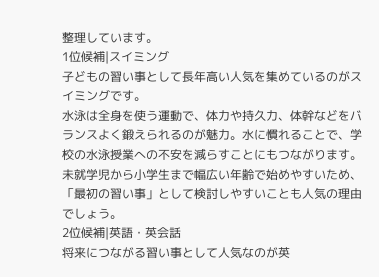整理しています。
1位候補|スイミング
子どもの習い事として長年高い人気を集めているのがスイミングです。
水泳は全身を使う運動で、体力や持久力、体幹などをバランスよく鍛えられるのが魅力。水に慣れることで、学校の水泳授業への不安を減らすことにもつながります。
未就学児から小学生まで幅広い年齢で始めやすいため、「最初の習い事」として検討しやすいことも人気の理由でしょう。
2位候補|英語・英会話
将来につながる習い事として人気なのが英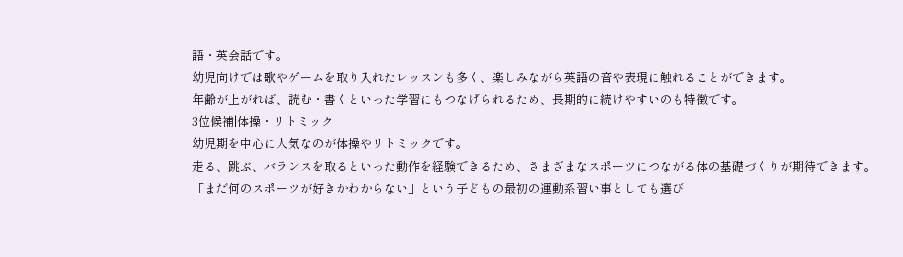語・英会話です。
幼児向けでは歌やゲームを取り入れたレッスンも多く、楽しみながら英語の音や表現に触れることができます。
年齢が上がれば、読む・書くといった学習にもつなげられるため、長期的に続けやすいのも特徴です。
3位候補|体操・リトミック
幼児期を中心に人気なのが体操やリトミックです。
走る、跳ぶ、バランスを取るといった動作を経験できるため、さまざまなスポーツにつながる体の基礎づくりが期待できます。
「まだ何のスポーツが好きかわからない」という子どもの最初の運動系習い事としても選び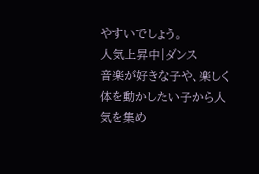やすいでしょう。
人気上昇中|ダンス
音楽が好きな子や、楽しく体を動かしたい子から人気を集め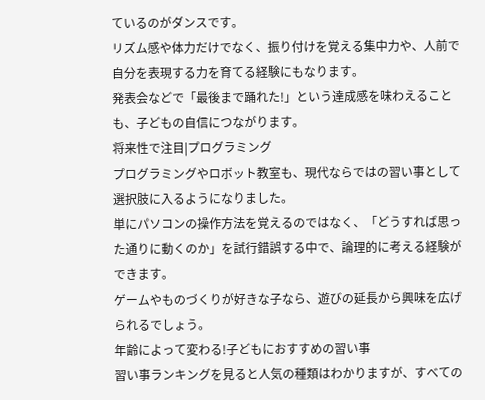ているのがダンスです。
リズム感や体力だけでなく、振り付けを覚える集中力や、人前で自分を表現する力を育てる経験にもなります。
発表会などで「最後まで踊れた!」という達成感を味わえることも、子どもの自信につながります。
将来性で注目|プログラミング
プログラミングやロボット教室も、現代ならではの習い事として選択肢に入るようになりました。
単にパソコンの操作方法を覚えるのではなく、「どうすれば思った通りに動くのか」を試行錯誤する中で、論理的に考える経験ができます。
ゲームやものづくりが好きな子なら、遊びの延長から興味を広げられるでしょう。
年齢によって変わる!子どもにおすすめの習い事
習い事ランキングを見ると人気の種類はわかりますが、すべての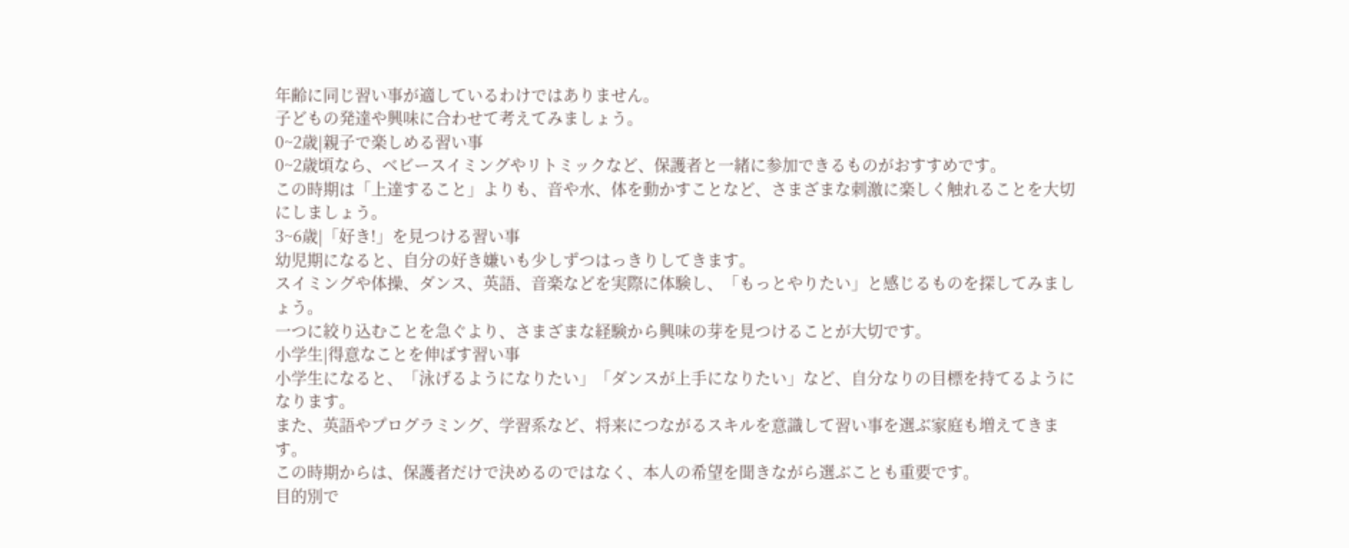年齢に同じ習い事が適しているわけではありません。
子どもの発達や興味に合わせて考えてみましょう。
0~2歳|親子で楽しめる習い事
0~2歳頃なら、ベビースイミングやリトミックなど、保護者と一緒に参加できるものがおすすめです。
この時期は「上達すること」よりも、音や水、体を動かすことなど、さまざまな刺激に楽しく触れることを大切にしましょう。
3~6歳|「好き!」を見つける習い事
幼児期になると、自分の好き嫌いも少しずつはっきりしてきます。
スイミングや体操、ダンス、英語、音楽などを実際に体験し、「もっとやりたい」と感じるものを探してみましょう。
一つに絞り込むことを急ぐより、さまざまな経験から興味の芽を見つけることが大切です。
小学生|得意なことを伸ばす習い事
小学生になると、「泳げるようになりたい」「ダンスが上手になりたい」など、自分なりの目標を持てるようになります。
また、英語やプログラミング、学習系など、将来につながるスキルを意識して習い事を選ぶ家庭も増えてきます。
この時期からは、保護者だけで決めるのではなく、本人の希望を聞きながら選ぶことも重要です。
目的別で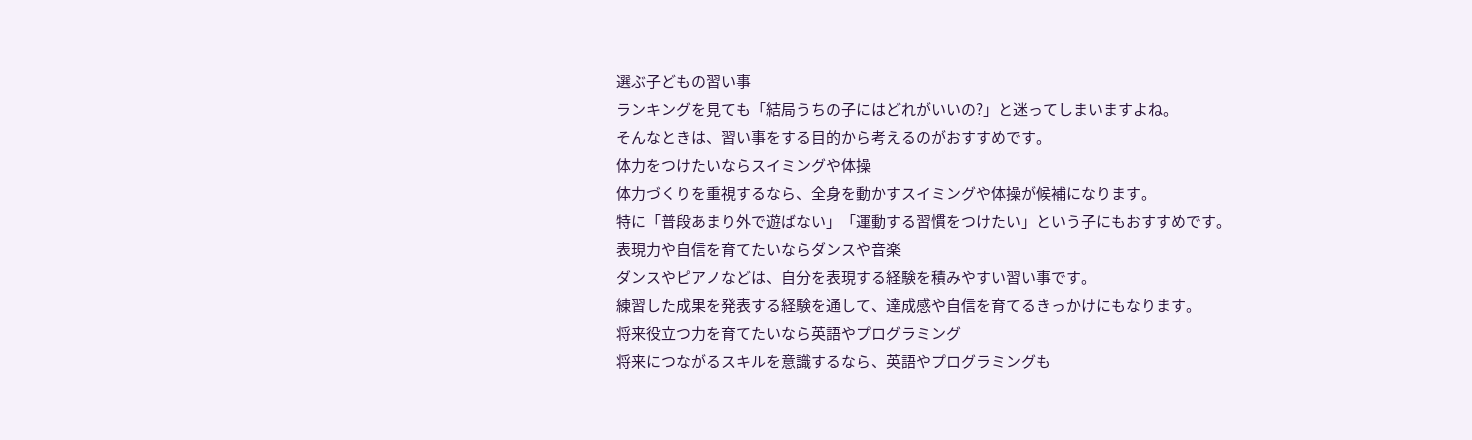選ぶ子どもの習い事
ランキングを見ても「結局うちの子にはどれがいいの?」と迷ってしまいますよね。
そんなときは、習い事をする目的から考えるのがおすすめです。
体力をつけたいならスイミングや体操
体力づくりを重視するなら、全身を動かすスイミングや体操が候補になります。
特に「普段あまり外で遊ばない」「運動する習慣をつけたい」という子にもおすすめです。
表現力や自信を育てたいならダンスや音楽
ダンスやピアノなどは、自分を表現する経験を積みやすい習い事です。
練習した成果を発表する経験を通して、達成感や自信を育てるきっかけにもなります。
将来役立つ力を育てたいなら英語やプログラミング
将来につながるスキルを意識するなら、英語やプログラミングも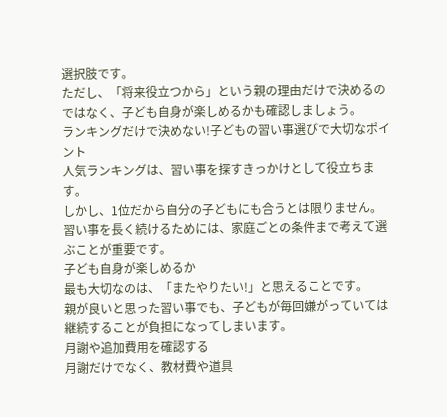選択肢です。
ただし、「将来役立つから」という親の理由だけで決めるのではなく、子ども自身が楽しめるかも確認しましょう。
ランキングだけで決めない!子どもの習い事選びで大切なポイント
人気ランキングは、習い事を探すきっかけとして役立ちます。
しかし、1位だから自分の子どもにも合うとは限りません。
習い事を長く続けるためには、家庭ごとの条件まで考えて選ぶことが重要です。
子ども自身が楽しめるか
最も大切なのは、「またやりたい!」と思えることです。
親が良いと思った習い事でも、子どもが毎回嫌がっていては継続することが負担になってしまいます。
月謝や追加費用を確認する
月謝だけでなく、教材費や道具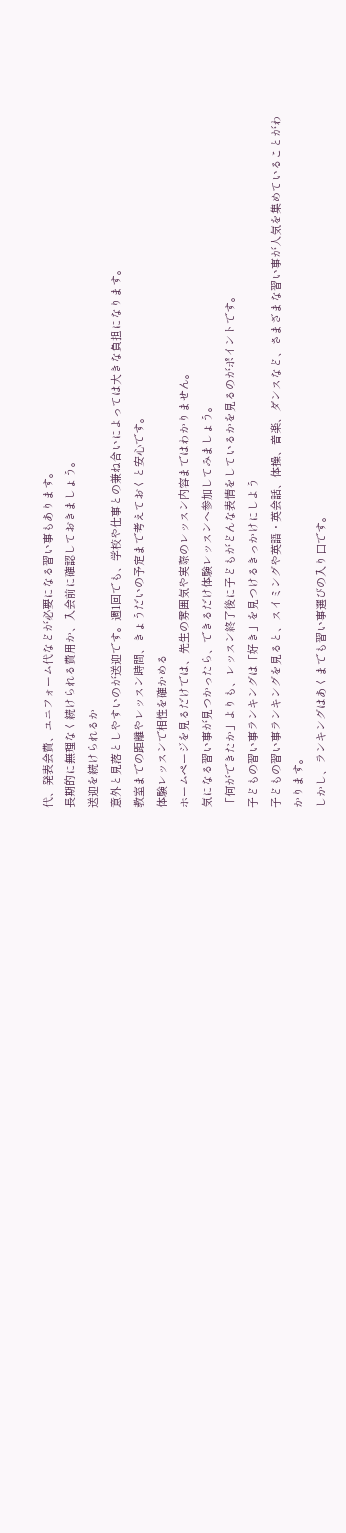代、発表会費、ユニフォーム代などが必要になる習い事もあります。
長期的に無理なく続けられる費用か、入会前に確認しておきましょう。
送迎を続けられるか
意外と見落としやすいのが送迎です。週1回でも、学校や仕事との兼ね合いによっては大きな負担になります。
教室までの距離やレッスン時間、きょうだいの予定まで考えておくと安心です。
体験レッスンで相性を確かめる
ホームページを見るだけでは、先生の雰囲気や実際のレッスン内容まではわかりません。
気になる習い事が見つかったら、できるだけ体験レッスンへ参加してみましょう。
「何ができたか」よりも、レッスン終了後に子どもがどんな表情をしているかを見るのがポイントです。
子どもの習い事ランキングは「好き」を見つけるきっかけにしよう
子どもの習い事ランキングを見ると、スイミングや英語・英会話、体操、音楽、ダンスなど、さまざまな習い事が人気を集めていることがわかります。
しかし、ランキングはあくまでも習い事選びの入り口です。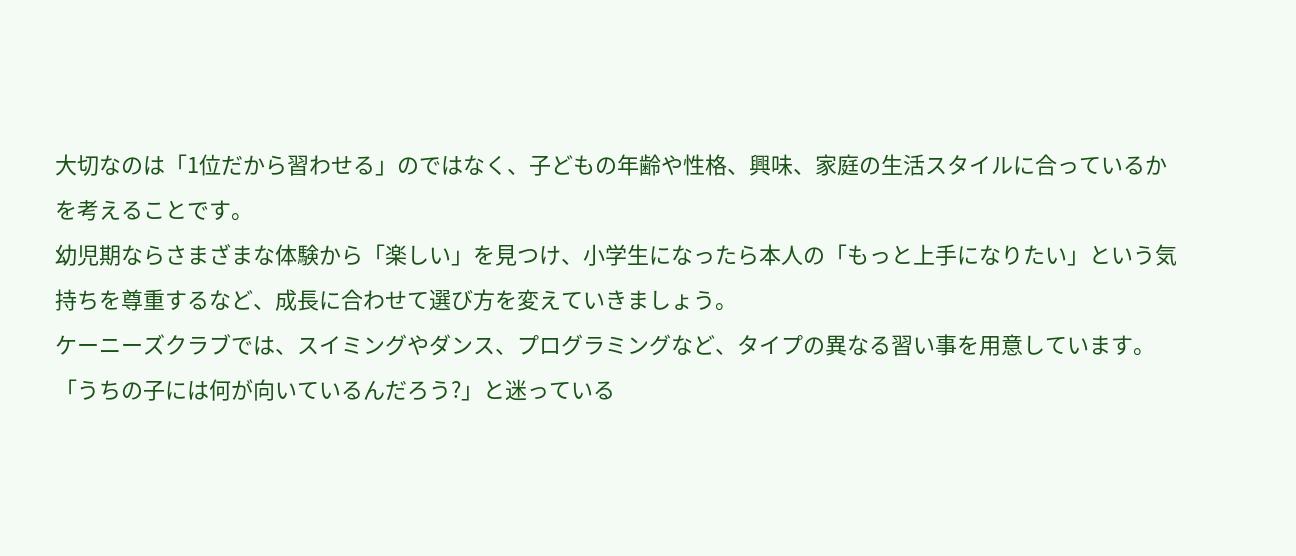大切なのは「1位だから習わせる」のではなく、子どもの年齢や性格、興味、家庭の生活スタイルに合っているかを考えることです。
幼児期ならさまざまな体験から「楽しい」を見つけ、小学生になったら本人の「もっと上手になりたい」という気持ちを尊重するなど、成長に合わせて選び方を変えていきましょう。
ケーニーズクラブでは、スイミングやダンス、プログラミングなど、タイプの異なる習い事を用意しています。「うちの子には何が向いているんだろう?」と迷っている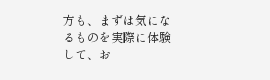方も、まずは気になるものを実際に体験して、お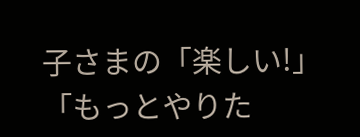子さまの「楽しい!」「もっとやりた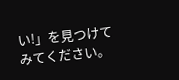い!」を見つけてみてください。